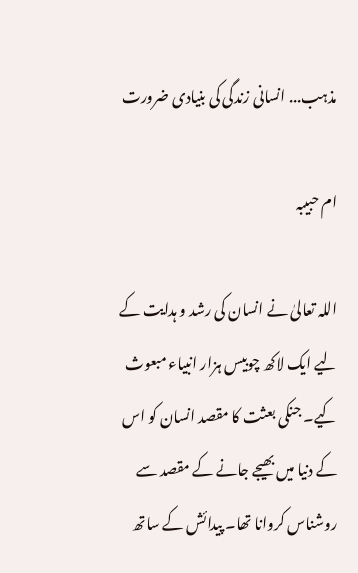مذہب... انسانی زندگی کی بنیادی ضرورت

ام حبیبہ

اللہ تعالیٰ نے انسان کی رشد و ہدایت کے لیے ایک لاکھ چوبیس ہزار انبیاء مبعوث کیے۔ جنکی بعثت کا مقصد انسان کو اس کے دنیا میں بھیجے جانے کے مقصد سے روشناس کروانا تھا۔ پیدائش کے ساتھ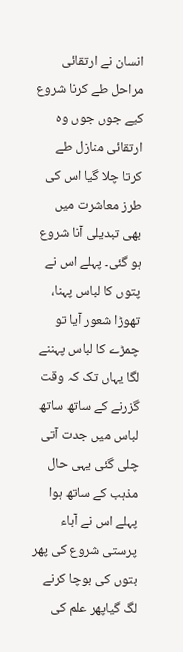انسان نے ارتقائی مراحل طے کرنا شروع کیے جوں جوں وہ ارتقائی منازل طے کرتا چلا گیا اس کی طرز معاشرت میں بھی تبدیلی آنا شروع ہو گئی۔ پہلے اس نے پتوں کا لباس پہنا، تھوڑا شعور آیا تو چمڑے کا لباس پہننے لگا یہاں تک کہ وقت گزرنے کے ساتھ ساتھ لباس میں جدت آتی چلی گئی یہی حال مذہب کے ساتھ ہوا پہلے اس نے آباء پرستی شروع کی پھر بتوں کی بوچا کرنے لگ گیاپھر علم کی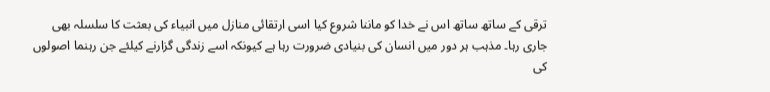ترقی کے ساتھ ساتھ اس نے خدا کو ماننا شروع کیا اسی ارتقائی منازل میں انبیاء کی بعثت کا سلسلہ بھی جاری رہا۔ مذہب ہر دور میں انسان کی بنیادی ضرورت رہا ہے کیونکہ اسے زندگی گزارنے کیلئے جن رہنما اصولوں کی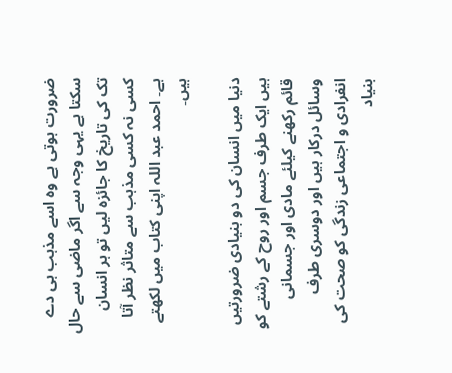ضرورت ہوتی ہے وہ اسے مذہب ہی دے سکتا ہے یہی وجہ سے اگر ماضی سے حال تک کی تاریخ کا جائزہ لیں تو ہر انسان کسی نہ کسی مذہب سے متاثر نظر آتا ہے۔ احمد عبد اللہ اپنی کتاب میں لکھتے ہیں۔

دنیا میں انسان کی دو بنیادی ضرورتیں ہیں ایک طرف جسم اور روح کے رشتے کو قائم رکھنے کیلئے مادی اور جسمانی وسائل درکار ہیں اور دوسری طرف انفرادی و اجتماعی زندگی کو صحت کی بنیاد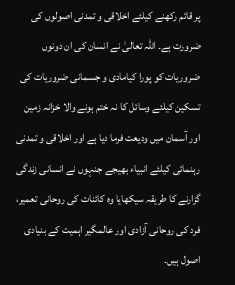پر قائم رکھنے کیلئے اخلاقی و تمدنی اصولوں کی ضرورت ہے۔ اللہ تعالیٰ نے انسان کی ان دونوں ضروریات کو پورا کیامادی و جسمانی ضروریات کی تسکین کیلئے وسائل کا نہ ختم ہونے والا خزانہ زمین اور آسمان میں ودیعت فرما دیا ہے اور اخلاقی و تمدنی رہنمائی کیلئے انبیاء بھیجے جنہوں نے انسانی زندگی گزارنے کا طریقہ سیکھایا وہ کائنات کی روحانی تعمیر، فرد کی روحانی آزادی اور عالمگیر اہمیت کے بنیادی اصول ہیں۔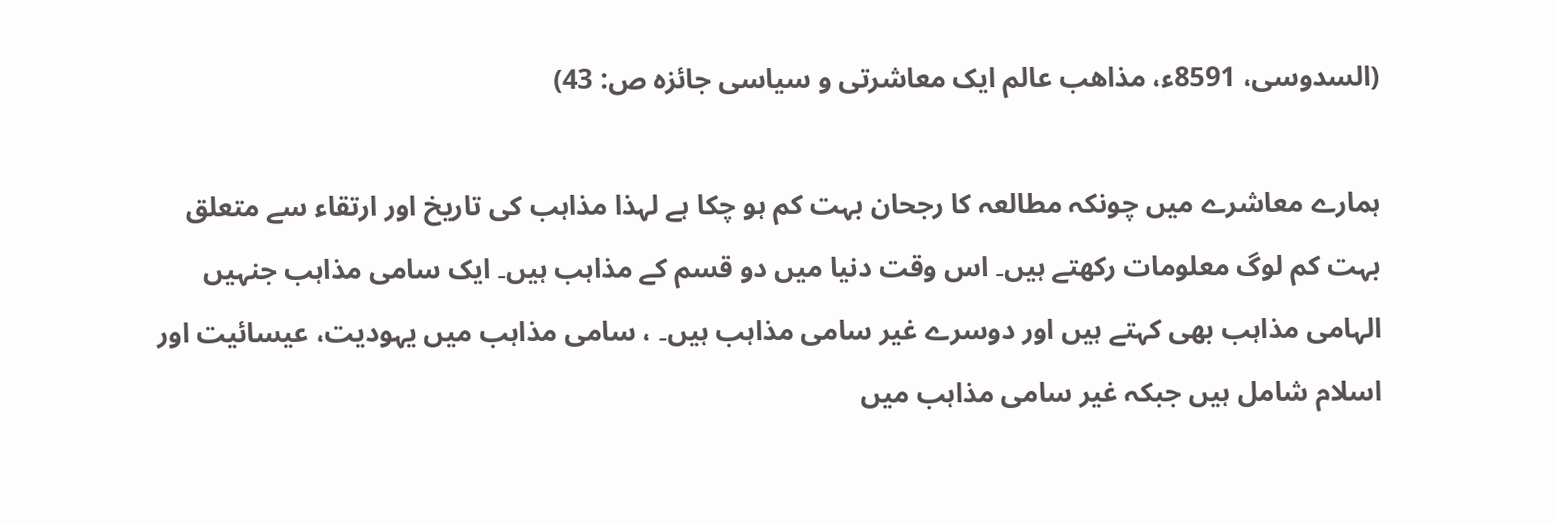(السدوسی، 8591ء، مذاهب عالم ایک معاشرتی و سیاسی جائزه ص: 43)

ہمارے معاشرے میں چونکہ مطالعہ کا رجحان بہت کم ہو چکا ہے لہذا مذاہب کی تاریخ اور ارتقاء سے متعلق بہت کم لوگ معلومات رکھتے ہیں۔ اس وقت دنیا میں دو قسم کے مذاہب ہیں۔ ایک سامی مذاہب جنہیں الہامی مذاہب بھی کہتے ہیں اور دوسرے غیر سامی مذاہب ہیں۔ ، سامی مذاہب میں یہودیت، عیسائیت اور اسلام شامل ہیں جبکہ غیر سامی مذاہب میں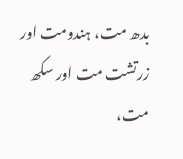بدھ مت، ہندومت اور زرتشت مت اور سکھ مت،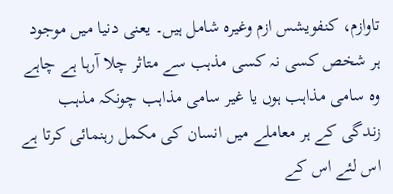تاوازم، کنفویشس ازم وغیرہ شامل ہیں۔ یعنی دنیا میں موجود ہر شخص کسی نہ کسی مذہب سے متاثر چلا آرہا ہے چاہے وہ سامی مذاہب ہوں یا غیر سامی مذاہب چونکہ مذہب زندگی کے ہر معاملے میں انسان کی مکمل رہنمائی کرتا ہے اس لئے اس کے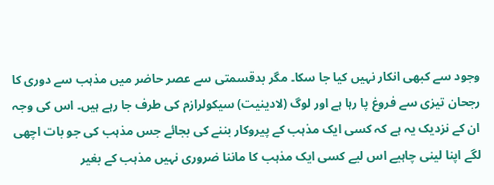وجود سے کبھی انکار نہیں کیا جا سکا۔ مگر بدقسمتی سے عصر حاضر میں مذہب سے دوری کا رجحان تیزی سے فروغ پا رہا ہے اور لوگ (لادینیت) سیکولرازم کی طرف جا رہے ہیں۔ اس کی وجہ ان کے نزدیک یہ ہے کہ کسی ایک مذہب کے پیروکار بننے کی بجائے جس مذہب کی جو بات اچھی لگے اپنا لینی چاہیے اس لیے کسی ایک مذہب کا ماننا ضروری نہیں مذہب کے بغیر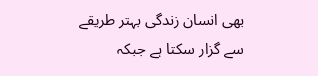بھی انسان زندگی بہتر طریقے سے گزار سکتا ہے جبکہ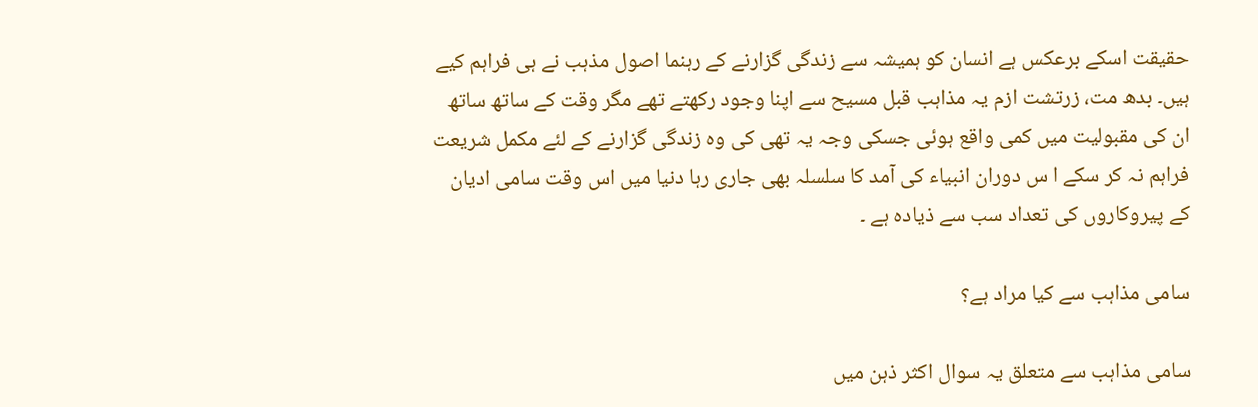حقیقت اسکے برعکس ہے انسان کو ہمیشہ سے زندگی گزارنے کے رہنما اصول مذہب نے ہی فراہم کیے ہیں۔ بدھ مت، زرتشت ازم یہ مذاہب قبل مسیح سے اپنا وجود رکھتے تھے مگر وقت کے ساتھ ساتھ ان کی مقبولیت میں کمی واقع ہوئی جسکی وجہ یہ تھی کی وہ زندگی گزارنے کے لئے مکمل شریعت فراہم نہ کر سکے ا س دوران انبیاء کی آمد کا سلسلہ بھی جاری رہا دنیا میں اس وقت سامی ادیان کے پیروکاروں کی تعداد سب سے ذیادہ ہے ۔

سامی مذاہب سے کیا مراد ہے؟

سامی مذاہب سے متعلق یہ سوال اکثر ذہن میں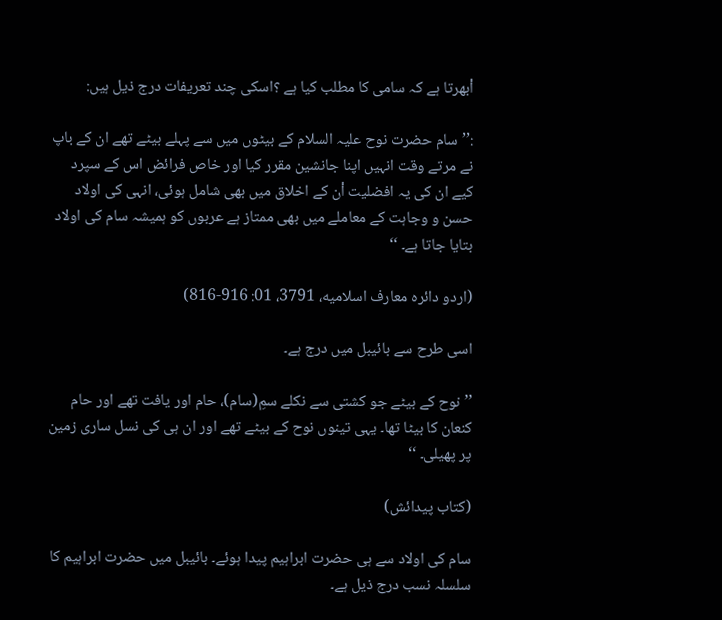اْبھرتا ہے کہ سامی کا مطلب کیا ہے ؟اسکی چند تعریفات درج ذیل ہیں:

:’’سام حضرت نوح علیہ السلام کے بیٹوں میں سے پہلے بیٹے تھے ان کے باپ نے مرتے وقت انہیں اپنا جانشین مقرر کیا اور خاص فرائض اس کے سپرد کیے ان کی یہ افضلیت اْن کے اخلاق میں بھی شامل ہوئی، انہی کی اولاد حسن و وجاہت کے معاملے میں بھی ممتاز ہے عربوں کو ہمیشہ سام کی اولاد بتایا جاتا ہے۔ ‘‘

(اردو دائره معارف اسلامیه، 3791، 01: 916-816)

اسی طرح سے بائیبل میں درج ہے۔

’’نوح کے بیٹے جو کشتی سے نکلے سمِ(سام)، حام اور یافت تھے اور حام کنعان کا بیٹا تھا۔ یہی تینوں نوح کے بیٹے تھے اور ان ہی کی نسل ساری زمین پر پھیلی۔ ‘‘

(کتاب پیدائش)

سام کی اولاد سے ہی حضرت ابراہیم پیدا ہوئے۔ بائیبل میں حضرت ابراہیم کا سلسلہ نسب درج ذیل ہے۔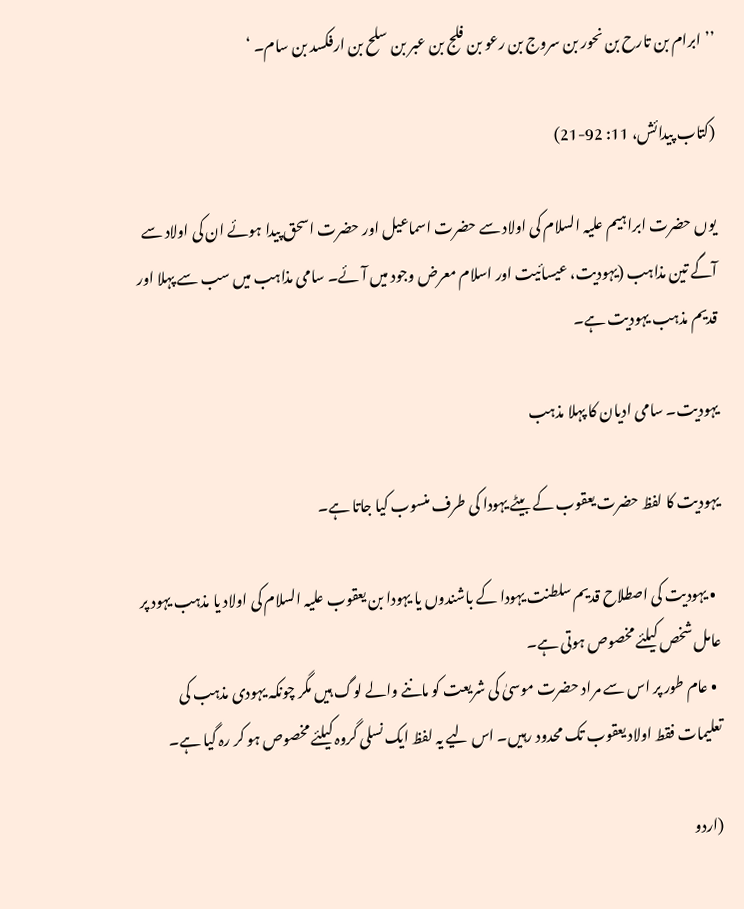’’ابرام بن تارح بن نحور بن سروج بن رعو بن فلج بن عبر بن سلح بن ارفکسد بن سام۔ ‘

(کتاب پیدائش، 11: 92-21)

یوں حضرت ابراہیم علیہ السلام کی اولاد سے حضرت اسماعیل اور حضرت اسحق پیدا ہوئے ان کی اولاد سے آگے تین مذاہب (یہودیت، عیسائیت اور اسلام معرض وجود میں آئے۔ سامی مذاہب میں سب سے پہلا اور قدیم مذہب یہودیت ہے۔

یہودیت۔ سامی ادیان کا پہلا مذہب

یہودیت کا لفظ حضرت یعقوب کے بیٹے یہودا کی طرف منسوب کیا جاتا ہے۔

  • یہودیت کی اصطلاح قدیم سلطنت یہودا کے باشندوں یا یہودا بن یعقوب علیہ السلام کی اولاد یا مذہب یہود پر عامل شخص کیلئے مخصوص ہوتی ہے۔
  • عام طور پر اس سے مراد حضرت موسیٰ کی شریعت کو ماننے والے لوگ ہیں مگر چونکہ یہودی مذہب کی تعلیمات فقط اولاد یعقوب تک محدود رہیں۔ اس لیے یہ لفظ ایک نسلی گروہ کیلئے مخصوص ہو کر رہ گیا ہے۔

(اردو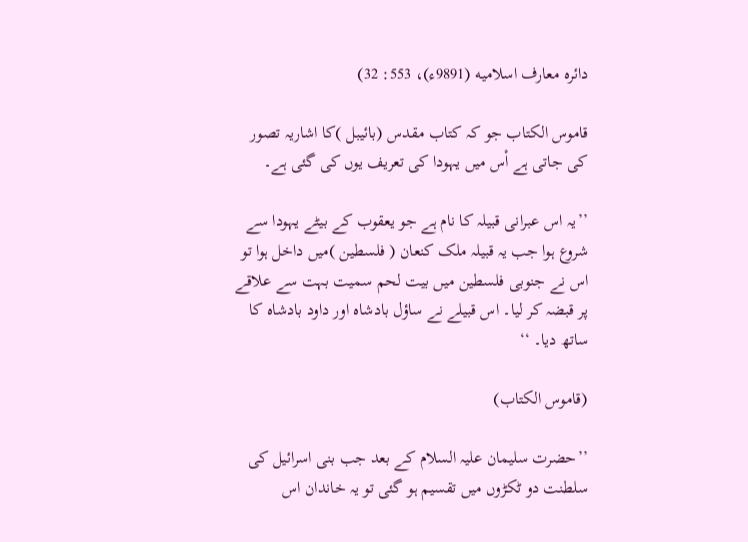دائره معارف اسلامیه (9891ء)، 553: 32)

قاموس الکتاب جو کہ کتاب مقدس (بائیبل )کا اشاریہ تصور کی جاتی ہے اْس میں یہودا کی تعریف یوں کی گئی ہے۔

’’یہ اس عبرانی قبیلہ کا نام ہے جو یعقوب کے بیٹے یہودا سے شروع ہوا جب یہ قبیلہ ملک کنعان ( فلسطین )میں داخل ہوا تو اس نے جنوبی فلسطین میں بیت لحم سمیت بہت سے علاقے پر قبضہ کر لیا۔ اس قبیلے نے ساؤل بادشاہ اور داود بادشاہ کا ساتھ دیا۔ ‘‘

(قاموس الکتاب)

’’حضرت سلیمان علیہ السلام کے بعد جب بنی اسرائیل کی سلطنت دو ٹکڑوں میں تقسیم ہو گئی تو یہ خاندان اس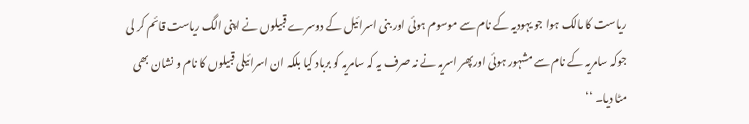ریاست کا مالک ہوا جو یہودیہ کے نام سے موسوم ہوئی اور بنی اسرائیل کے دوسرے قبیلوں نے اپنی الگ ریاست قائم کر لی جوکہ سامریہ کے نام سے مشہور ہوئی اورپھر اسریہ نے نہ صرف یہ کہ سامریہ کو برباد کیا بلکہ ان اسرائیلی قبیلوں کا نام و نشان بھی مٹا دیا۔ ‘‘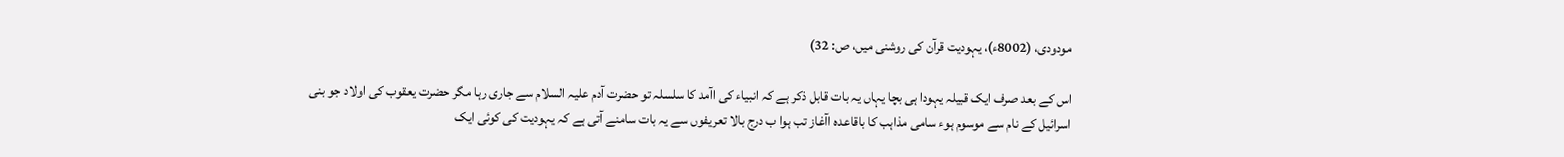مودودی، (8002ء)، یہودیت قرآن کی روشنی میں، ص: 32)

اس کے بعد صرف ایک قبیلہ یہودا ہی بچا یہاں یہ بات قابل ذکر ہے کہ انبیاء کی اآمد کا سلسلہ تو حضرت آدم علیہ السلام سے جاری رہا مگر حضرت یعقوب کی اولاد جو بنی اسرائیل کے نام سے موسوم ہوء سامی مذاہب کا باقاعدہ اآغاز تب ہوا ب درج بالا تعریفوں سے یہ بات سامنے آتی ہے کہ یہودیت کی کوئی ایک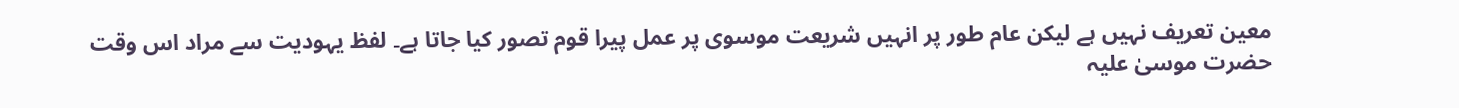معین تعریف نہیں ہے لیکن عام طور پر انہیں شریعت موسوی پر عمل پیرا قوم تصور کیا جاتا ہے۔ لفظ یہودیت سے مراد اس وقت حضرت موسیٰ علیہ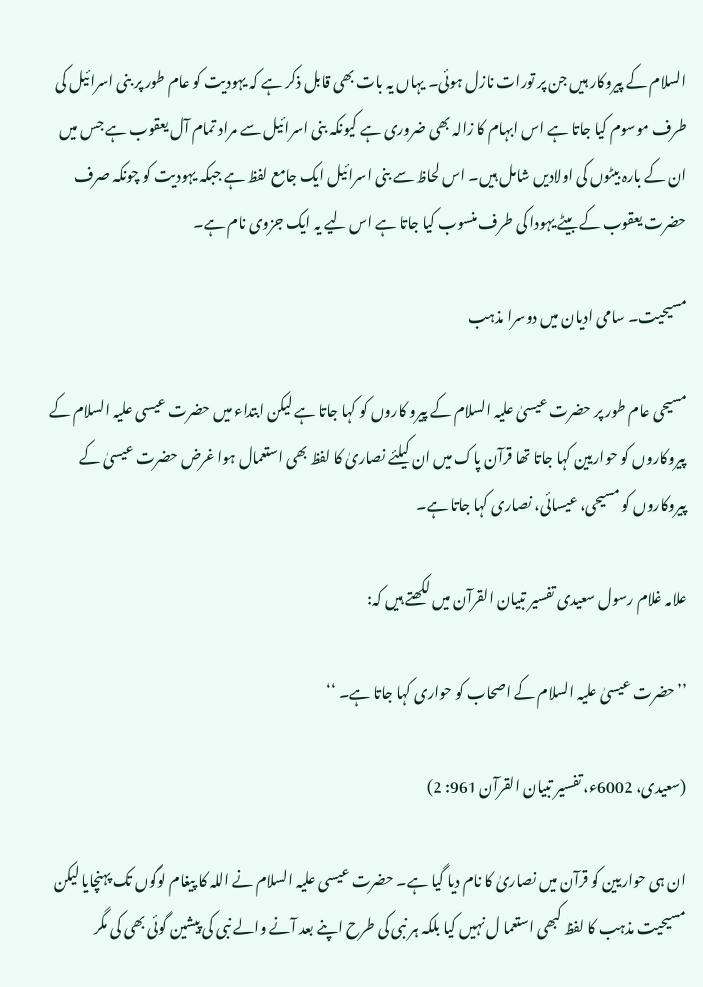السلام کے پیروکار ہیں جن پر تورات نازل ہوئی۔ یہاں یہ بات بھی قابل ذکر ہے کہ یہودیت کو عام طور پر بنی اسرائیل کی طرف موسوم کیا جاتا ہے اس ابہام کا زالہ بھی ضروری ہے کیونکہ بنی اسرائیل سے مراد تمام آل یعقوب ہے جس میں ان کے بارہ بیٹوں کی اولادیں شامل ہیں۔ اس لحاظ سے بنی اسرائیل ایک جامع لفظ ہے جبکہ یہودیت کو چونکہ صرف حضرت یعقوب کے بیٹے یہودا کی طرف منسوب کیا جاتا ہے اس لیے یہ ایک جزوی نام ہے۔

مسیحیت۔ سامی ادیان میں دوسرا مذہب

مسیحی عام طور پر حضرت عیسیٰ علیہ السلام کے پیرو کاروں کو کہا جاتا ہے لیکن ابتداء میں حضرت عیسی علیہ السلام کے پیروکاروں کو حواریین کہا جاتا تھا قرآن پاک میں ان کیلئے نصاریٰ کا لفظ بھی استعمال ہوا غرض حضرت عیسیٰ کے پیروکاروں کو مسیحی، عیسائی، نصاری کہا جاتا ہے۔

علامہ غلام رسول سعیدی تفسیر تبیان القرآن میں لکھتے ہیں کہ:

’’حضرت عیسیٰ علیہ السلام کے اصحاب کو حواری کہا جاتا ہے۔ ‘‘

(سعیدی، 6002ء، تفسیر تبیان القرآن 961: 2)

ان ہی حواریین کو قرآن میں نصاریٰ کا نام دیا گیا ہے۔ حضرت عیسی علیہ السلام نے اللہ کا پیغام لوگوں تک پہنچایا لیکن مسیحیت مذہب کا لفظ کبھی استعما ل نہیں کیا بلکہ ہر نبی کی طرح اپنے بعد آنے والے نبی کی پیشین گوئی بھی کی مگر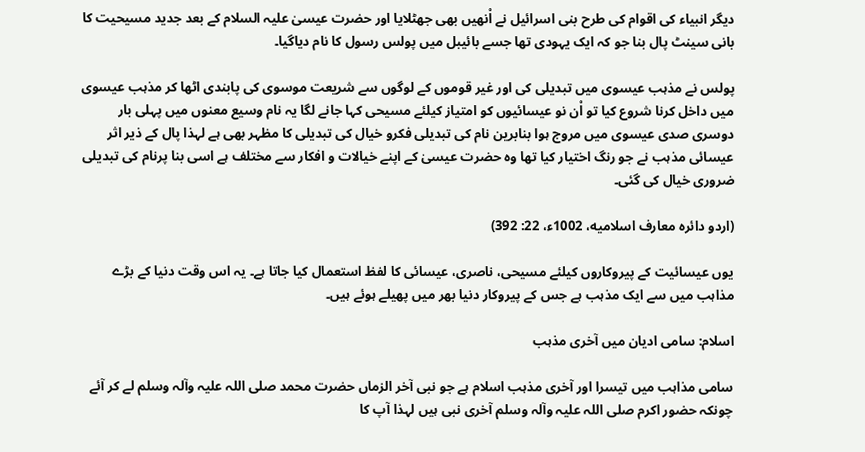دیگر انبیاء کی اقوام کی طرح بنی اسرائیل نے اْنھیں بھی جھٹلایا اور حضرت عیسیٰ علیہ السلام کے بعد جدید مسیحیت کا بانی سینٹ پال بنا جو کہ ایک یہودی تھا جسے بائیبل میں پولس رسول کا نام دیاگیا۔

پولس نے مذہب عیسوی میں تبدیلی کی اور غیر قوموں کے لوگوں سے شریعت موسوی کی پابندی اٹھا کر مذہب عیسوی میں داخل کرنا شروع کیا تو اْن نو عیسائیوں کو امتیاز کیلئے مسیحی کہا جانے لگا یہ نام وسیع معنوں میں پہلی بار دوسری صدی عیسوی میں مروج ہوا بنابرین نام کی تبدیلی فکرو خیال کی تبدیلی کا مظہر بھی ہے لہذا پال کے ذیر اثر عیسائی مذہب نے جو رنگ اختیار کیا تھا وہ حضرت عیسیٰ کے اپنے خیالات و افکار سے مختلف ہے اسی بنا پرنام کی تبدیلی ضروری خیال کی گئی۔

(اردو دائره معارف اسلامیه، 1002ء، 22: 392)

یوں عیسائیت کے پیروکاروں کیلئے مسیحی، ناصری، عیسائی کا لفظ استعمال کیا جاتا ہے۔ یہ اس وقت دنیا کے بڑے مذاہب میں سے ایک مذہب ہے جس کے پیروکار دنیا بھر میں پھیلے ہوئے ہیں۔

اسلام: سامی ادیان میں آخری مذہب

سامی مذاہب میں تیسرا اور آخری مذہب اسلام ہے جو نبی آخر الزماں حضرت محمد صلی اللہ علیہ وآلہ وسلم لے کر آئے چونکہ حضور اکرم صلی اللہ علیہ وآلہ وسلم آخری نبی ہیں لہذا آپ کا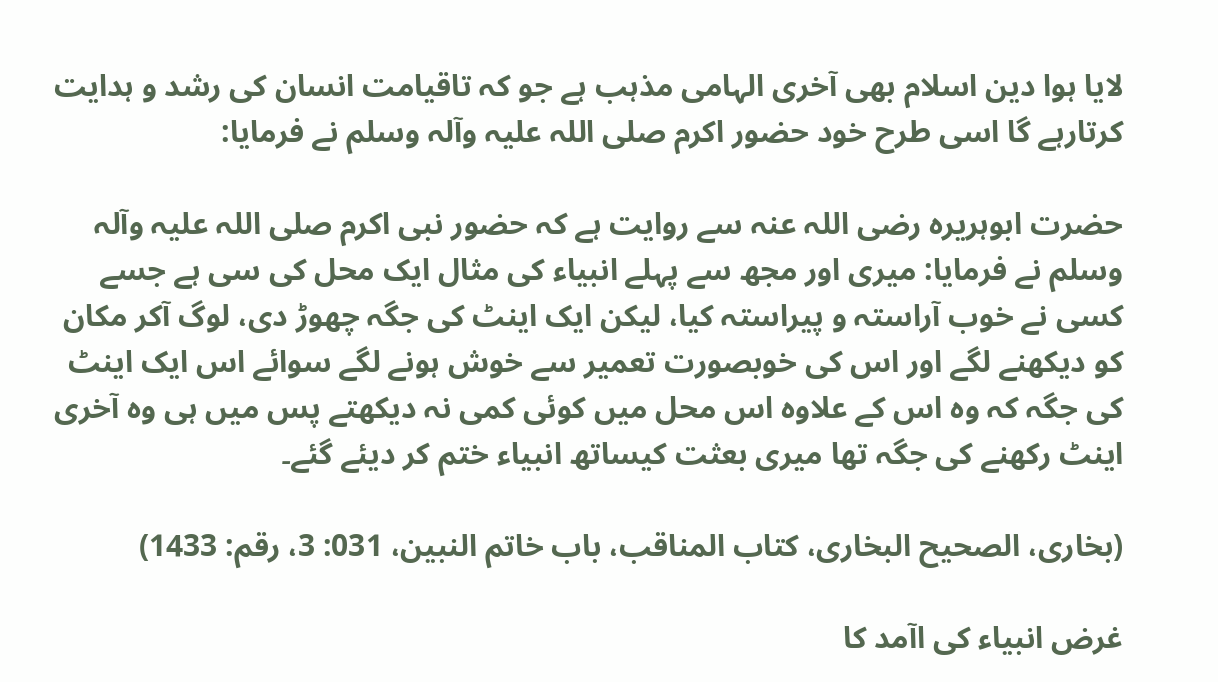لایا ہوا دین اسلام بھی آخری الہامی مذہب ہے جو کہ تاقیامت انسان کی رشد و ہدایت کرتارہے گا اسی طرح خود حضور اکرم صلی اللہ علیہ وآلہ وسلم نے فرمایا:

حضرت ابوہریرہ رضی اللہ عنہ سے روایت ہے کہ حضور نبی اکرم صلی اللہ علیہ وآلہ وسلم نے فرمایا: میری اور مجھ سے پہلے انبیاء کی مثال ایک محل کی سی ہے جسے کسی نے خوب آراستہ و پیراستہ کیا، لیکن ایک اینٹ کی جگہ چھوڑ دی، لوگ آکر مکان کو دیکھنے لگے اور اس کی خوبصورت تعمیر سے خوش ہونے لگے سوائے اس ایک اینٹ کی جگہ کہ وہ اس کے علاوہ اس محل میں کوئی کمی نہ دیکھتے پس میں ہی وہ آخری اینٹ رکھنے کی جگہ تھا میری بعثت کیساتھ انبیاء ختم کر دیئے گئے۔

(بخاری، الصحیح البخاری، کتاب المناقب، باب خاتم النبین، 031: 3، رقم: 1433)

غرض انبیاء کی اآمد کا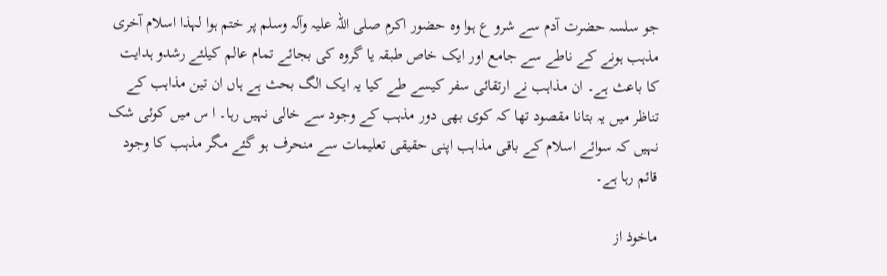جو سلسہ حضرت آدم سے شرو ع ہوا وہ حضور اکرم صلی اللہ علیہ وآلہ وسلم پر ختم ہوا لہذا اسلام آخری مذہب ہونے کے ناطے سے جامع اور ایک خاص طبقہ یا گروہ کی بجائے تمام عالم کیلئے رشدو ہدایت کا باعث ہے۔ ان مذاہب نے ارتقائی سفر کیسے طے کیا یہ ایک الگ بحث ہے ہاں ان تین مذاہب کے تناظر میں یہ بتانا مقصود تھا کہ کوی بھی دور مذہب کے وجود سے خالی نہیں رہا۔ ا س میں کوئی شک نہیں کہ سوائے اسلام کے باقی مذاہب اپنی حقیقی تعلیمات سے منحرف ہو گئے مگر مذہب کا وجود قائم رہا ہے۔

ماخوذ از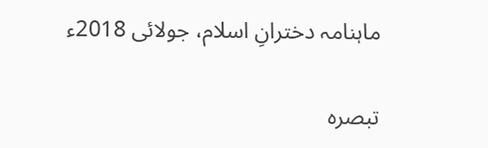ماہنامہ دخترانِ اسلام، جولائی 2018ء

تبصرہ